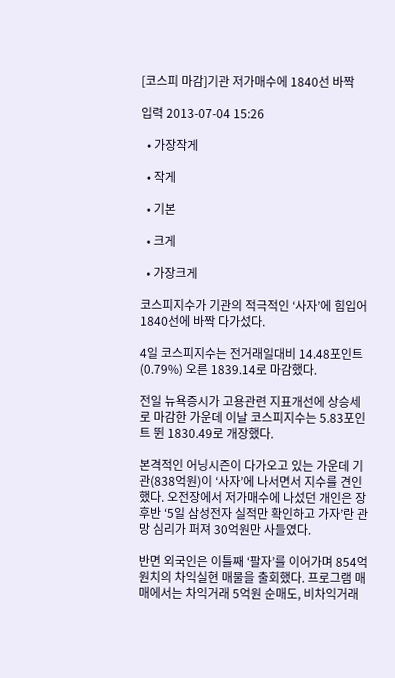[코스피 마감]기관 저가매수에 1840선 바짝

입력 2013-07-04 15:26

  • 가장작게

  • 작게

  • 기본

  • 크게

  • 가장크게

코스피지수가 기관의 적극적인 ‘사자’에 힘입어 1840선에 바짝 다가섰다.

4일 코스피지수는 전거래일대비 14.48포인트(0.79%) 오른 1839.14로 마감했다.

전일 뉴욕증시가 고용관련 지표개선에 상승세로 마감한 가운데 이날 코스피지수는 5.83포인트 뛴 1830.49로 개장했다.

본격적인 어닝시즌이 다가오고 있는 가운데 기관(838억원)이 ‘사자’에 나서면서 지수를 견인했다. 오전장에서 저가매수에 나섰던 개인은 장 후반 ‘5일 삼성전자 실적만 확인하고 가자’란 관망 심리가 퍼져 30억원만 사들였다.

반면 외국인은 이틀째 ‘팔자’를 이어가며 854억원치의 차익실현 매물을 출회했다. 프로그램 매매에서는 차익거래 5억원 순매도, 비차익거래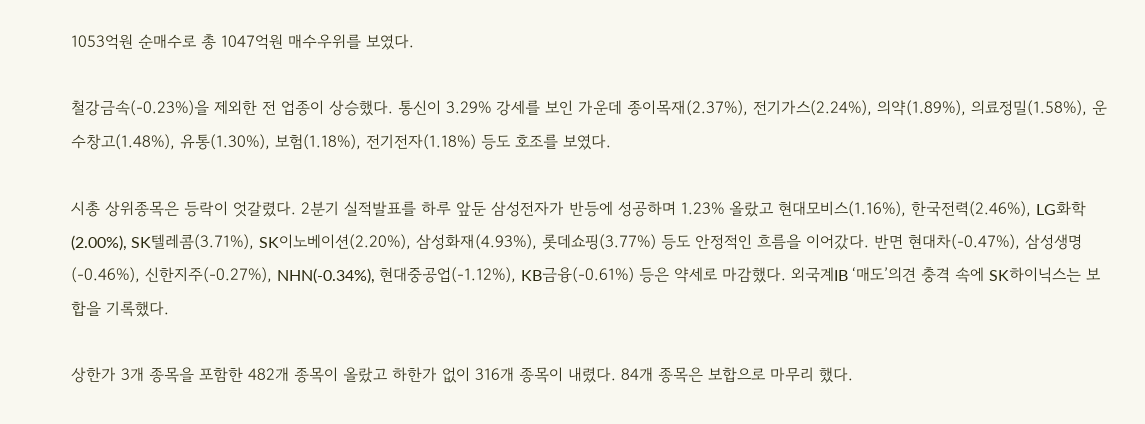1053억원 순매수로 총 1047억원 매수우위를 보였다.

철강금속(-0.23%)을 제외한 전 업종이 상승했다. 통신이 3.29% 강세를 보인 가운데 종이목재(2.37%), 전기가스(2.24%), 의약(1.89%), 의료정밀(1.58%), 운수창고(1.48%), 유통(1.30%), 보험(1.18%), 전기전자(1.18%) 등도 호조를 보였다.

시총 상위종목은 등락이 엇갈렸다. 2분기 실적발표를 하루 앞둔 삼성전자가 반등에 성공하며 1.23% 올랐고 현대모비스(1.16%), 한국전력(2.46%), LG화학(2.00%), SK텔레콤(3.71%), SK이노베이션(2.20%), 삼성화재(4.93%), 롯데쇼핑(3.77%) 등도 안정적인 흐름을 이어갔다. 반면 현대차(-0.47%), 삼성생명(-0.46%), 신한지주(-0.27%), NHN(-0.34%), 현대중공업(-1.12%), KB금융(-0.61%) 등은 약세로 마감했다. 외국계IB ‘매도’의견 충격 속에 SK하이닉스는 보합을 기록했다.

상한가 3개 종목을 포함한 482개 종목이 올랐고 하한가 없이 316개 종목이 내렸다. 84개 종목은 보합으로 마무리 했다.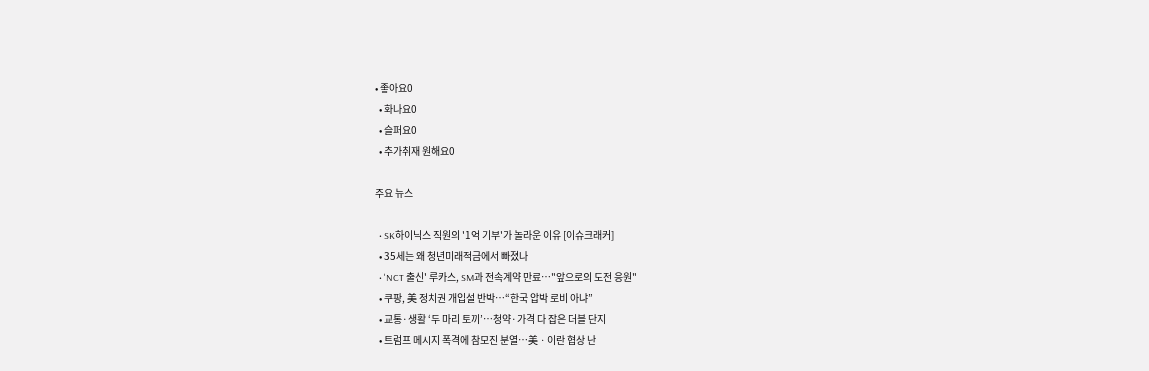• 좋아요0
  • 화나요0
  • 슬퍼요0
  • 추가취재 원해요0

주요 뉴스

  • SK하이닉스 직원의 '1억 기부'가 놀라운 이유 [이슈크래커]
  • 35세는 왜 청년미래적금에서 빠졌나
  • 'NCT 출신' 루카스, SM과 전속계약 만료⋯"앞으로의 도전 응원"
  • 쿠팡, 美 정치권 개입설 반박⋯“한국 압박 로비 아냐”
  • 교통·생활 ‘두 마리 토끼’⋯청약·가격 다 잡은 더블 단지
  • 트럼프 메시지 폭격에 참모진 분열⋯美ㆍ이란 협상 난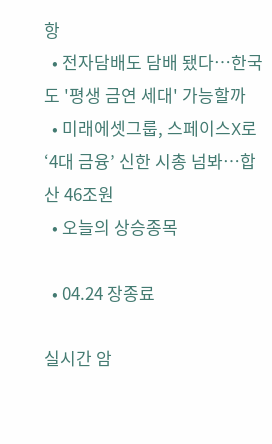항
  • 전자담배도 담배 됐다⋯한국도 '평생 금연 세대' 가능할까
  • 미래에셋그룹, 스페이스X로 ‘4대 금융’ 신한 시총 넘봐⋯합산 46조원
  • 오늘의 상승종목

  • 04.24 장종료

실시간 암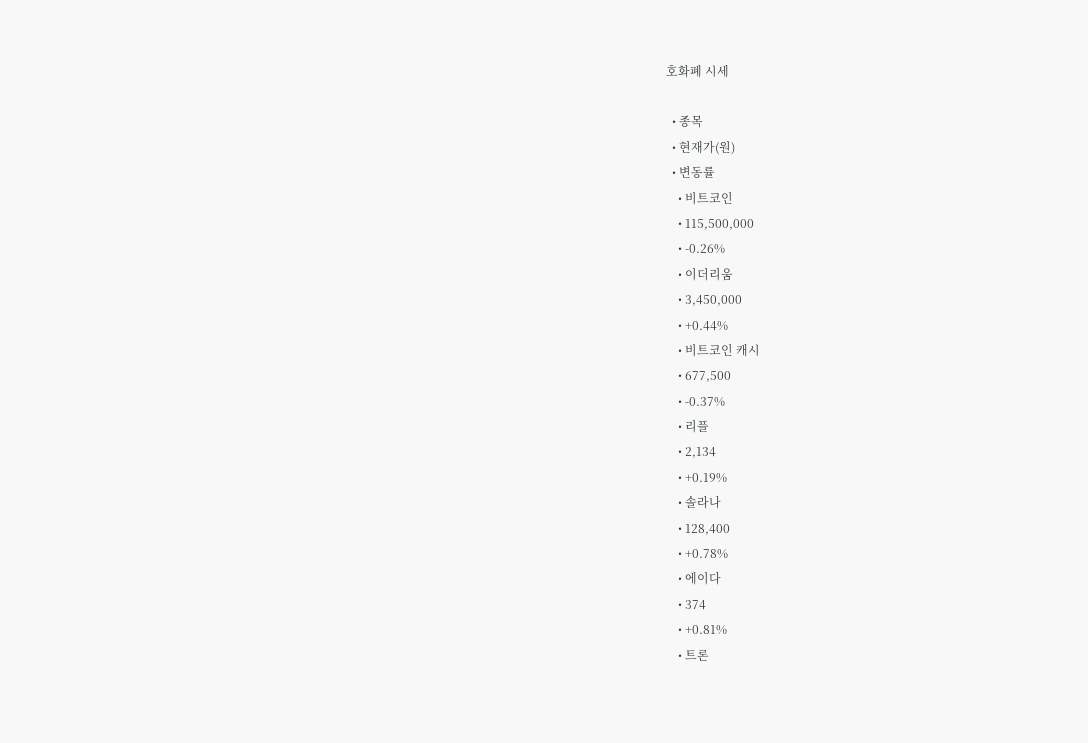호화폐 시세

  • 종목
  • 현재가(원)
  • 변동률
    • 비트코인
    • 115,500,000
    • -0.26%
    • 이더리움
    • 3,450,000
    • +0.44%
    • 비트코인 캐시
    • 677,500
    • -0.37%
    • 리플
    • 2,134
    • +0.19%
    • 솔라나
    • 128,400
    • +0.78%
    • 에이다
    • 374
    • +0.81%
    • 트론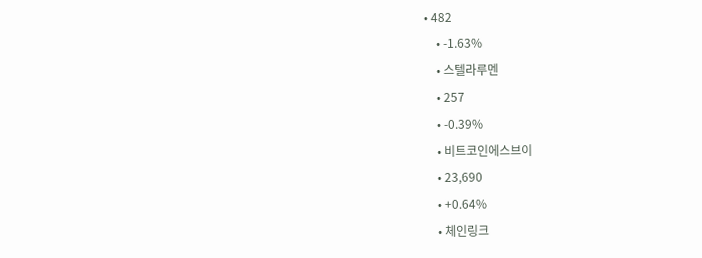• 482
    • -1.63%
    • 스텔라루멘
    • 257
    • -0.39%
    • 비트코인에스브이
    • 23,690
    • +0.64%
    • 체인링크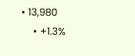• 13,980
    • +1.3%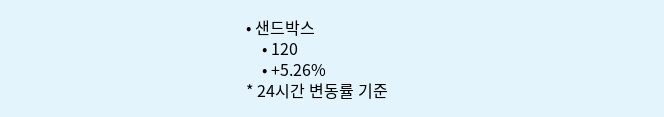• 샌드박스
    • 120
    • +5.26%
* 24시간 변동률 기준